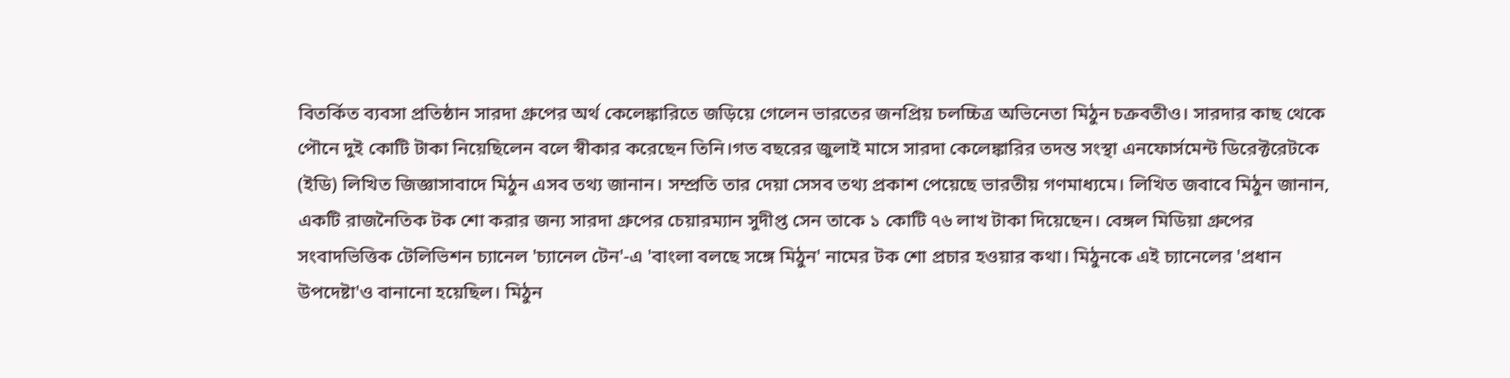বিতর্কিত ব্যবসা প্রতিষ্ঠান সারদা গ্রুপের অর্থ কেলেঙ্কারিতে জড়িয়ে গেলেন ভারতের জনপ্রিয় চলচ্চিত্র অভিনেতা মিঠুন চক্রবতীও। সারদার কাছ থেকে পৌনে দুই কোটি টাকা নিয়েছিলেন বলে স্বীকার করেছেন তিনি।গত বছরের জুলাই মাসে সারদা কেলেঙ্কারির তদন্ত সংস্থা এনফোর্সমেন্ট ডিরেক্টরেটকে (ইডি) লিখিত জিজ্ঞাসাবাদে মিঠুন এসব তথ্য জানান। সম্প্রতি তার দেয়া সেসব তথ্য প্রকাশ পেয়েছে ভারতীয় গণমাধ্যমে। লিখিত জবাবে মিঠুন জানান, একটি রাজনৈতিক টক শো করার জন্য সারদা গ্রুপের চেয়ারম্যান সুদীপ্ত সেন তাকে ১ কোটি ৭৬ লাখ টাকা দিয়েছেন। বেঙ্গল মিডিয়া গ্রুপের সংবাদভিত্তিক টেলিভিশন চ্যানেল 'চ্যানেল টেন'-এ 'বাংলা বলছে সঙ্গে মিঠুন' নামের টক শো প্রচার হওয়ার কথা। মিঠুনকে এই চ্যানেলের 'প্রধান উপদেষ্টা'ও বানানো হয়েছিল। মিঠুন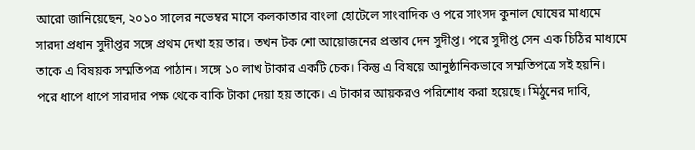আরো জানিয়েছেন, ২০১০ সালের নভেম্বর মাসে কলকাতার বাংলা হোটেলে সাংবাদিক ও পরে সাংসদ কুনাল ঘোষের মাধ্যমে সারদা প্রধান সুদীপ্তর সঙ্গে প্রথম দেখা হয় তার। তখন টক শো আয়োজনের প্রস্তাব দেন সুদীপ্ত। পরে সুদীপ্ত সেন এক চিঠির মাধ্যমে তাকে এ বিষয়ক সম্মতিপত্র পাঠান। সঙ্গে ১০ লাখ টাকার একটি চেক। কিন্তু এ বিষয়ে আনুষ্ঠানিকভাবে সম্মতিপত্রে সই হয়নি। পরে ধাপে ধাপে সারদার পক্ষ থেকে বাকি টাকা দেয়া হয় তাকে। এ টাকার আয়করও পরিশোধ করা হয়েছে। মিঠুনের দাবি,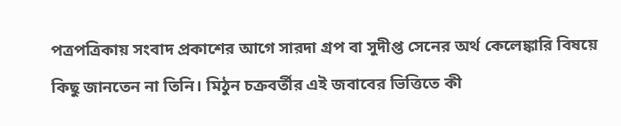পত্রপত্রিকায় সংবাদ প্রকাশের আগে সারদা গ্রপ বা সুদীপ্ত সেনের অর্থ কেলেঙ্কারি বিষয়ে কিছু জানতেন না তিনি। মিঠুন চক্রবর্তীর এই জবাবের ভিত্তিতে কী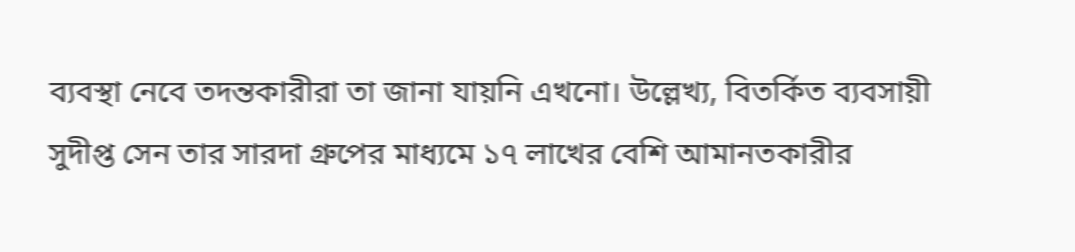ব্যবস্থা নেবে তদন্তকারীরা তা জানা যায়নি এখনো। উল্লেখ্য, বিতর্কিত ব্যবসায়ী সুদীপ্ত সেন তার সারদা গ্রুপের মাধ্যমে ১৭ লাখের বেশি আমানতকারীর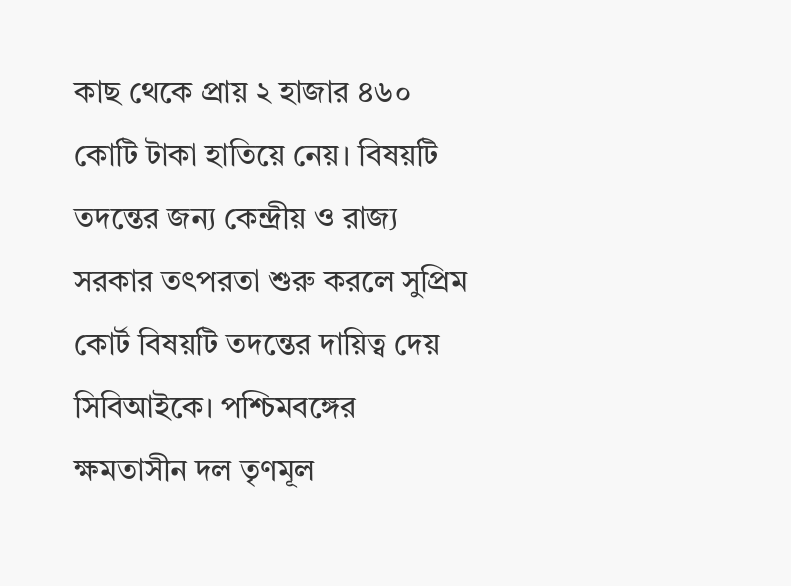কাছ থেকে প্রায় ২ হাজার ৪৬০ কোটি টাকা হাতিয়ে নেয়। বিষয়টি তদন্তের জন্য কেন্দ্রীয় ও রাজ্য সরকার তৎপরতা শুরু করলে সুপ্রিম কোর্ট বিষয়টি তদন্তের দায়িত্ব দেয় সিবিআইকে। পশ্চিমবঙ্গের ক্ষমতাসীন দল তৃণমূল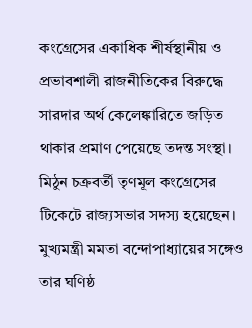কংগ্রেসের একাধিক শীর্ষস্থানীয় ও প্রভাবশালী রাজনীতিকের বিরুদ্ধে সারদার অর্থ কেলেঙ্কারিতে জড়িত থাকার প্রমাণ পেয়েছে তদন্ত সংস্থা। মিঠুন চক্রবর্তী তৃণমূল কংগ্রেসের টিকেটে রাজ্যসভার সদস্য হয়েছেন। মুখ্যমন্ত্রী মমতা বন্দোপাধ্যায়ের সঙ্গেও তার ঘণিষ্ঠ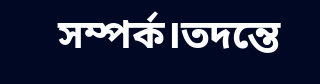সম্পর্ক।তদন্তে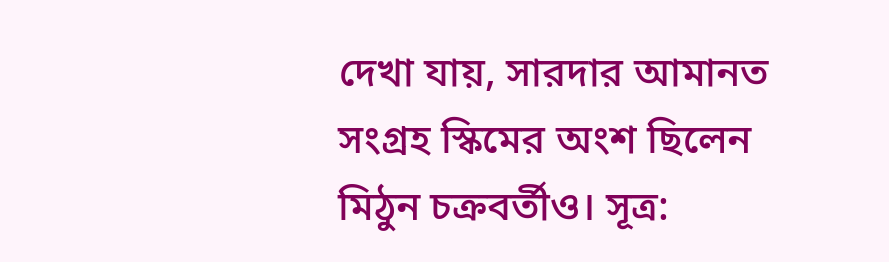দেখা যায়, সারদার আমানত সংগ্রহ স্কিমের অংশ ছিলেন মিঠুন চক্রবর্তীও। সূত্র: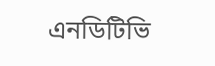এনডিটিভি